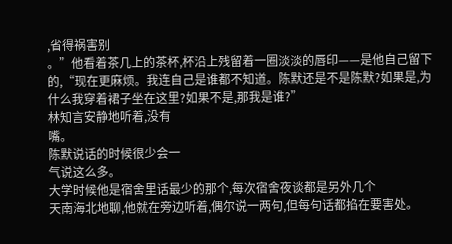,省得祸害别
。”他看着茶几上的茶杯,杯沿上残留着一圈淡淡的唇印——是他自己留下的,“现在更麻烦。我连自己是谁都不知道。陈默还是不是陈默?如果是,为什么我穿着裙子坐在这里?如果不是,那我是谁?”
林知言安静地听着,没有
嘴。
陈默说话的时候很少会一
气说这么多。
大学时候他是宿舍里话最少的那个,每次宿舍夜谈都是另外几个
天南海北地聊,他就在旁边听着,偶尔说一两句,但每句话都掐在要害处。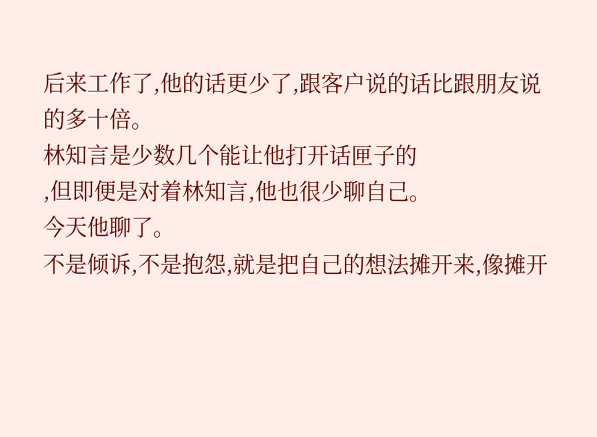后来工作了,他的话更少了,跟客户说的话比跟朋友说的多十倍。
林知言是少数几个能让他打开话匣子的
,但即便是对着林知言,他也很少聊自己。
今天他聊了。
不是倾诉,不是抱怨,就是把自己的想法摊开来,像摊开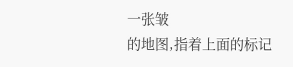一张皱
的地图,指着上面的标记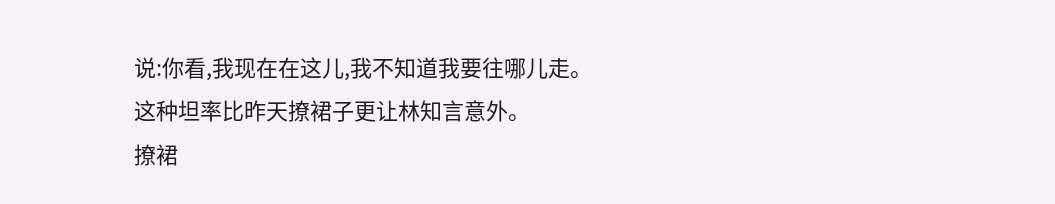说:你看,我现在在这儿,我不知道我要往哪儿走。
这种坦率比昨天撩裙子更让林知言意外。
撩裙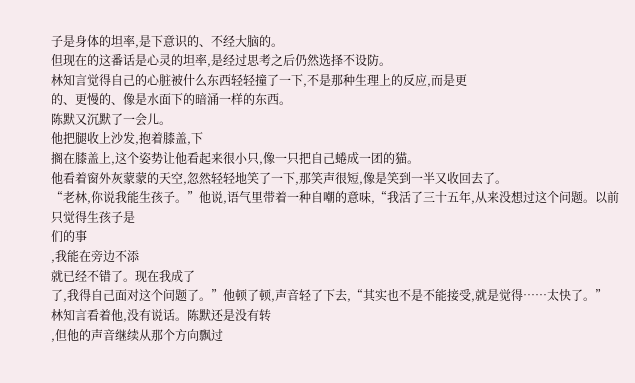子是身体的坦率,是下意识的、不经大脑的。
但现在的这番话是心灵的坦率,是经过思考之后仍然选择不设防。
林知言觉得自己的心脏被什么东西轻轻撞了一下,不是那种生理上的反应,而是更
的、更慢的、像是水面下的暗涌一样的东西。
陈默又沉默了一会儿。
他把腿收上沙发,抱着膝盖,下
搁在膝盖上,这个姿势让他看起来很小只,像一只把自己蜷成一团的猫。
他看着窗外灰蒙蒙的天空,忽然轻轻地笑了一下,那笑声很短,像是笑到一半又收回去了。
“老林,你说我能生孩子。”他说,语气里带着一种自嘲的意味,“我活了三十五年,从来没想过这个问题。以前只觉得生孩子是
们的事
,我能在旁边不添
就已经不错了。现在我成了
了,我得自己面对这个问题了。”他顿了顿,声音轻了下去,“其实也不是不能接受,就是觉得……太快了。”
林知言看着他,没有说话。陈默还是没有转
,但他的声音继续从那个方向飘过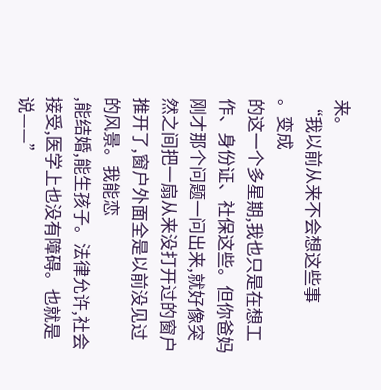来。
“我以前从来不会想这些事
。变成
的这一个多星期,我也只是在想工作、身份证、社保这些。但你爸妈刚才那个问题一问出来,就好像突然之间把一扇从来没打开过的窗户推开了,窗户外面全是以前没见过的风景。我能恋
,能结婚,能生孩子。法律允许,社会接受,医学上也没有障碍。也就是说——”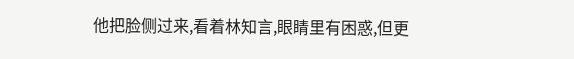他把脸侧过来,看着林知言,眼睛里有困惑,但更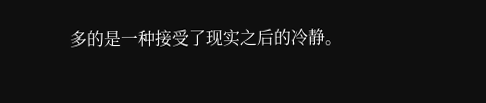多的是一种接受了现实之后的冷静。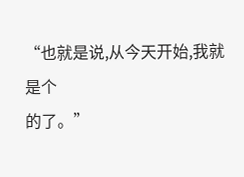“也就是说,从今天开始,我就是个
的了。”